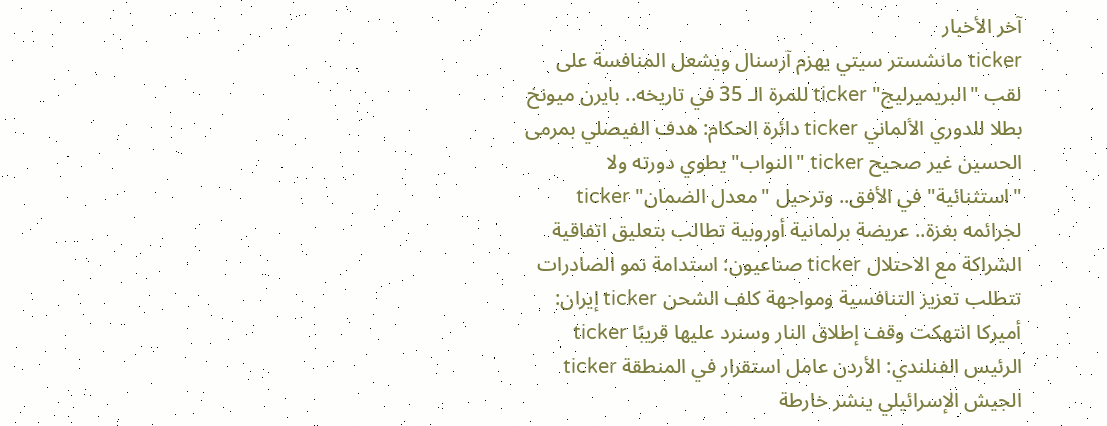آخر الأخبار
ticker مانشستر سيتي يهزم آرسنال ويشعل المنافسة على لقب "البريميرليج" ticker للمرة الـ 35 في تاريخه.. بايرن ميونخ بطلا للدوري الألماني ticker دائرة الحكام: هدف الفيصلي بمرمى الحسين غير صحيح ticker "النواب" يطوي دورته ولا "استثنائية" في الأفق.. وترحيل "معدل الضمان" ticker لجرائمه بغزة.. عريضة برلمانية أوروبية تطالب بتعليق اتفاقية الشراكة مع الاحتلال ticker صناعيون: استدامة نمو الصادرات تتطلب تعزيز التنافسية ومواجهة كلف الشحن ticker إيران: أميركا انتهكت وقف إطلاق النار وسنرد عليها قريبًا ticker الرئيس الفنلندي: الأردن عامل استقرار في المنطقة ticker الجيش الإسرائيلي ينشر خارطة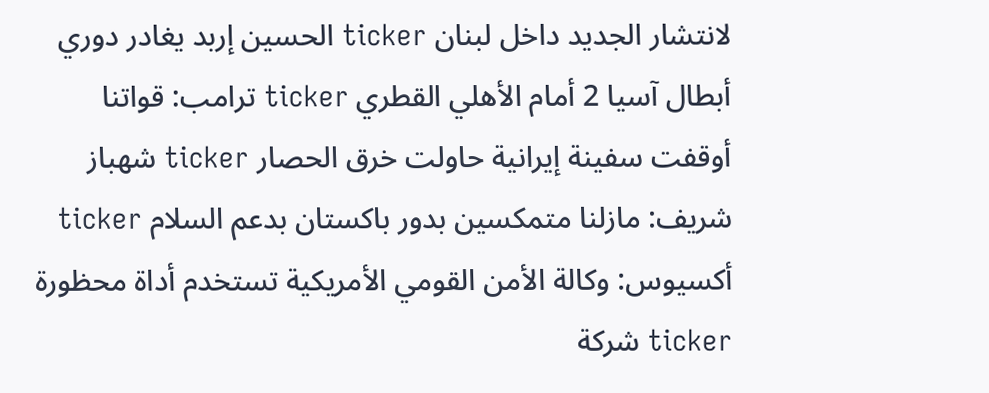لانتشار الجديد داخل لبنان ticker الحسين إربد يغادر دوري أبطال آسيا 2 أمام الأهلي القطري ticker ترامب: قواتنا أوقفت سفينة إيرانية حاولت خرق الحصار ticker شهباز شريف: مازلنا متمكسين بدور باكستان بدعم السلام ticker أكسيوس: وكالة الأمن القومي الأمريكية تستخدم أداة محظورة ticker شركة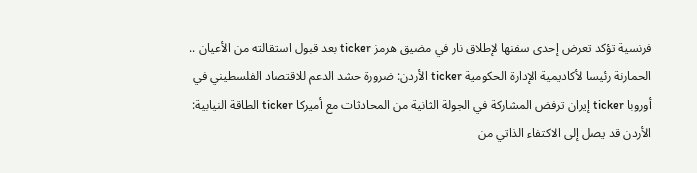فرنسية تؤكد تعرض إحدى سفنها لإطلاق نار في مضيق هرمز ticker بعد قبول استقالته من الأعيان .. الحمارنة رئيسا لأكاديمية الإدارة الحكومية ticker الأردن: ضرورة حشد الدعم للاقتصاد الفلسطيني في أوروبا ticker إيران ترفض المشاركة في الجولة الثانية من المحادثات مع أميركا ticker الطاقة النيابية: الأردن قد يصل إلى الاكتفاء الذاتي من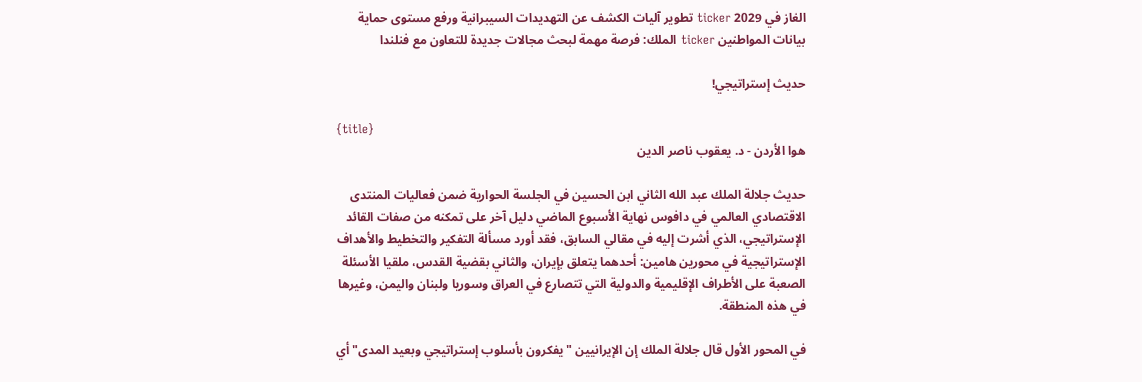الغاز في 2029 ticker تطوير آليات الكشف عن التهديدات السيبرانية ورفع مستوى حماية بيانات المواطنين ticker الملك: فرصة مهمة لبحث مجالات جديدة للتعاون مع فنلندا

حديث إستراتيجي!

{title}
هوا الأردن - د. يعقوب ناصر الدين

حديث جلالة الملك عبد الله الثاني ابن الحسين في الجلسة الحوارية ضمن فعاليات المنتدى الاقتصادي العالمي في دافوس نهاية الأسبوع الماضي دليل آخر على تمكنه من صفات القائد الإستراتيجي، الذي أشرت إليه في مقالي السابق، فقد أورد مسألة التفكير والتخطيط والأهداف الإستراتيجية في محورين هامين: أحدهما يتعلق بإيران، والثاني بقضية القدس، ملقيا الأسئلة الصعبة على الأطراف الإقليمية والدولية التي تتصارع في العراق وسوريا ولبنان واليمن، وغيرها في هذه المنطقة.

في المحور الأول قال جلالة الملك إن الإيرانيين "يفكرون بأسلوب إستراتيجي وبعيد المدى" أي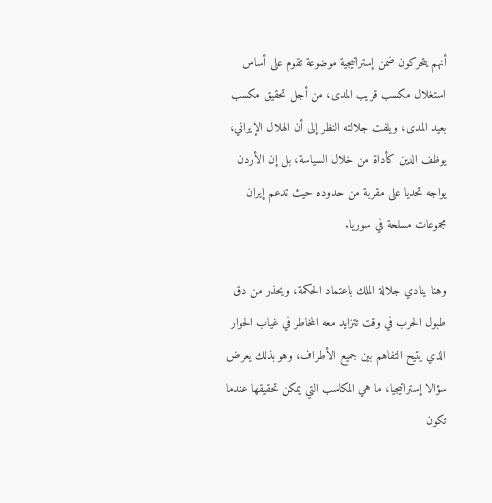أنهم يتحركون ضمن إستراتيجية موضوعة تقوم على أساس استغلال مكسب قريب المدى، من أجل تحقيق مكسب بعيد المدى، ويلفت جلالته النظر إلى أن الهلال الإيراني، يوظف الدين كأداة من خلال السياسة، بل إن الأردن يواجه تحديا على مقربة من حدوده حيث تدعم إيران مجموعات مسلحة في سوريا.

وهنا ينادي جلالة الملك باعتماد الحكمة، ويحذر من دق طبول الحرب في وقت تتزايد معه المخاطر في غياب الحوار الذي يتيح التفاهم بين جميع الأطراف، وهو بذلك يعرض سؤالا إستراتيجيا، ما هي المكاسب التي يمكن تحقيقها عندما تكون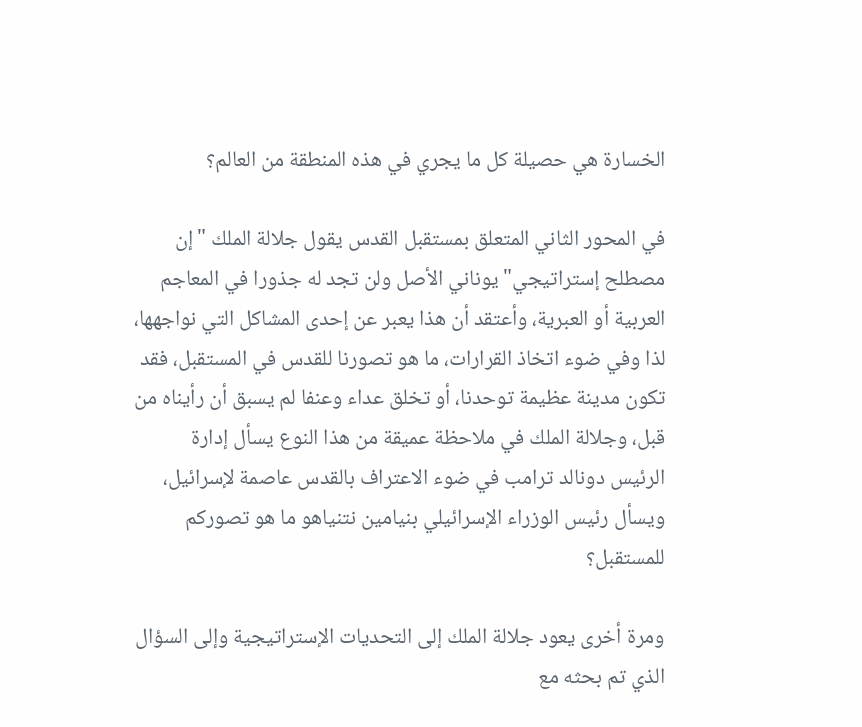الخسارة هي حصيلة كل ما يجري في هذه المنطقة من العالم؟

في المحور الثاني المتعلق بمستقبل القدس يقول جلالة الملك "إن مصطلح إستراتيجي" يوناني الأصل ولن تجد له جذورا في المعاجم العربية أو العبرية، وأعتقد أن هذا يعبر عن إحدى المشاكل التي نواجهها، لذا وفي ضوء اتخاذ القرارات، ما هو تصورنا للقدس في المستقبل، فقد تكون مدينة عظيمة توحدنا، أو تخلق عداء وعنفا لم يسبق أن رأيناه من قبل، وجلالة الملك في ملاحظة عميقة من هذا النوع يسأل إدارة الرئيس دونالد ترامب في ضوء الاعتراف بالقدس عاصمة لإسرائيل، ويسأل رئيس الوزراء الإسرائيلي بنيامين نتنياهو ما هو تصوركم للمستقبل؟

ومرة أخرى يعود جلالة الملك إلى التحديات الإستراتيجية وإلى السؤال الذي تم بحثه مع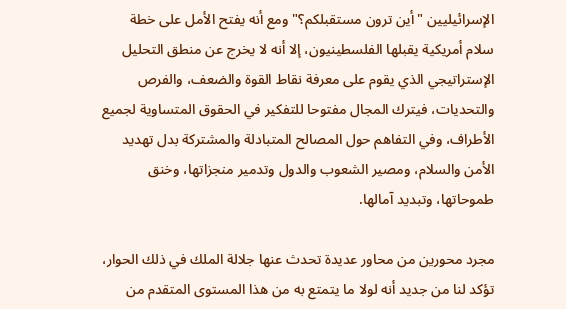الإسرائيليين "أين ترون مستقبلكم؟" ومع أنه يفتح الأمل على خطة سلام أمريكية يقبلها الفلسطينيون، إلا أنه لا يخرج عن منطق التحليل الإستراتيجي الذي يقوم على معرفة نقاط القوة والضعف، والفرص والتحديات، فيترك المجال مفتوحا للتفكير في الحقوق المتساوية لجميع الأطراف، وفي التفاهم حول المصالح المتبادلة والمشتركة بدل تهديد الأمن والسلام، ومصير الشعوب والدول وتدمير منجزاتها، وخنق طموحاتها، وتبديد آمالها.

مجرد محورين من محاور عديدة تحدث عنها جلالة الملك في ذلك الحوار، تؤكد لنا من جديد أنه لولا ما يتمتع به من هذا المستوى المتقدم من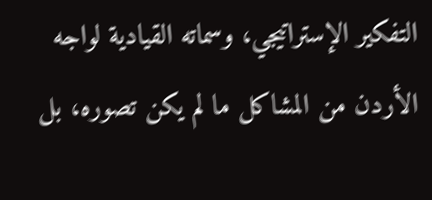التفكير الإستراتيجي، وسماته القيادية لواجه الأردن من المشاكل ما لم يكن تصوره، بل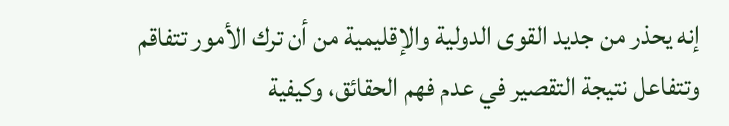إنه يحذر من جديد القوى الدولية والإقليمية من أن ترك الأمور تتفاقم وتتفاعل نتيجة التقصير في عدم فهم الحقائق، وكيفية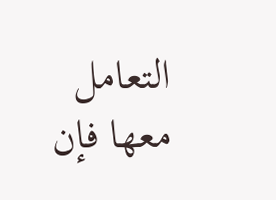التعامل معها فإن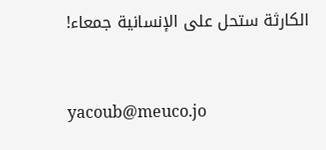الكارثة ستحل على الإنسانية جمعاء!



yacoub@meuco.jo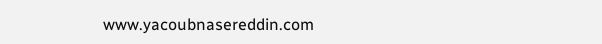www.yacoubnasereddin.com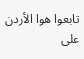تابعوا هوا الأردن على